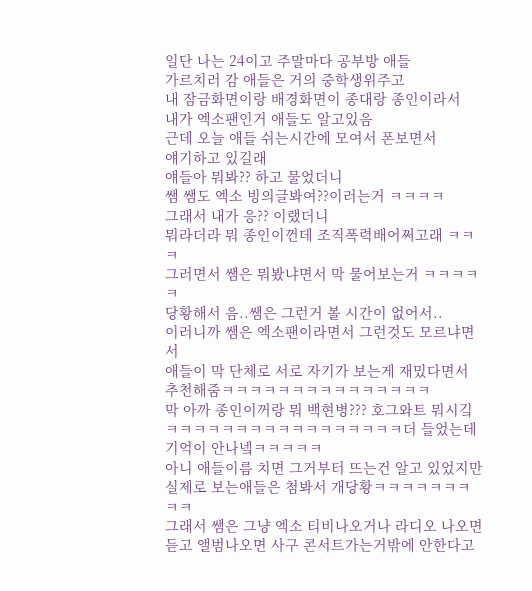일단 나는 24이고 주말마다 공부방 애들
가르치러 감 애들은 거의 중학생위주고
내 잠금화면이랑 배경화면이 종대랑 종인이라서
내가 엑소팬인거 애들도 알고있음
근데 오늘 애들 쉬는시간에 모여서 폰보면서
얘기하고 있길래
얘들아 뭐봐?? 하고 물었더니
쌤 쌤도 엑소 빙의글봐여??이러는거 ㅋㅋㅋㅋ
그래서 내가 응?? 이랬더니
뭐라더라 뭐 종인이껀데 조직폭력배어쩌고래 ㅋㅋㅋ
그러면서 쌤은 뭐봤냐면서 막 물어보는거 ㅋㅋㅋㅋㅋ
당황해서 음..쌤은 그런거 볼 시간이 없어서..
이러니까 쌤은 엑소팬이라면서 그런것도 모르냐면서
애들이 막 단체로 서로 자기가 보는게 재밌다면서 추천해줌ㅋㅋㅋㅋㅋㅋㅋㅋㅋㅋㅋㅋㅋㅋㅋ
막 아까 종인이꺼랑 뭐 백현병??? 호그와트 뭐시깈ㅋㅋㅋㅋㅋㅋㅋㅋㅋㅋㅋㅋㅋㅋㅋㅋㅋ더 들었는데 기억이 안나넼ㅋㅋㅋㅋㅋ
아니 애들이름 치면 그거부터 뜨는건 알고 있었지만
실제로 보는애들은 첨봐서 개당황ㅋㅋㅋㅋㅋㅋㅋㅋㅋ
그래서 쌤은 그냥 엑소 티비나오거나 라디오 나오면 듣고 앨범나오면 사구 콘서트가는거밖에 안한다고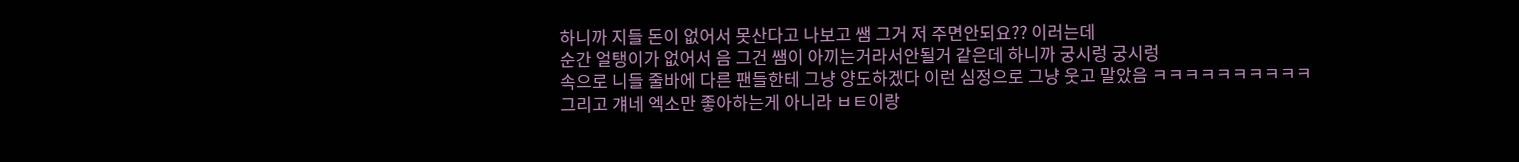하니까 지들 돈이 없어서 못산다고 나보고 쌤 그거 저 주면안되요?? 이러는데
순간 얼탱이가 없어서 음 그건 쌤이 아끼는거라서안될거 같은데 하니까 궁시렁 궁시렁
속으로 니들 줄바에 다른 팬들한테 그냥 양도하겠다 이런 심정으로 그냥 웃고 말았음 ㅋㅋㅋㅋㅋㅋㅋㅋㅋㅋ
그리고 걔네 엑소만 좋아하는게 아니라 ㅂㅌ이랑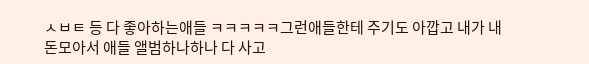ㅅㅂㅌ 등 다 좋아하는애들 ㅋㅋㅋㅋㅋ그런애들한테 주기도 아깝고 내가 내 돈모아서 애들 앨범하나하나 다 사고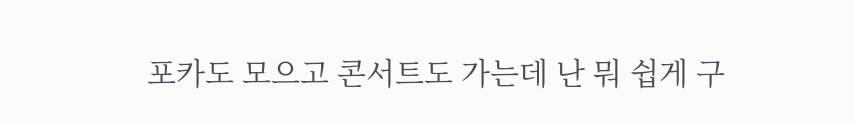포카도 모으고 콘서트도 가는데 난 뭐 쉽게 구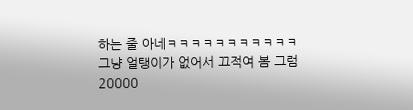하는 줄 아네ㅋㅋㅋㅋㅋㅋㅋㅋㅋㅋㅋ
그냥 얼탱이가 없어서 끄적여 봄 그럼 20000